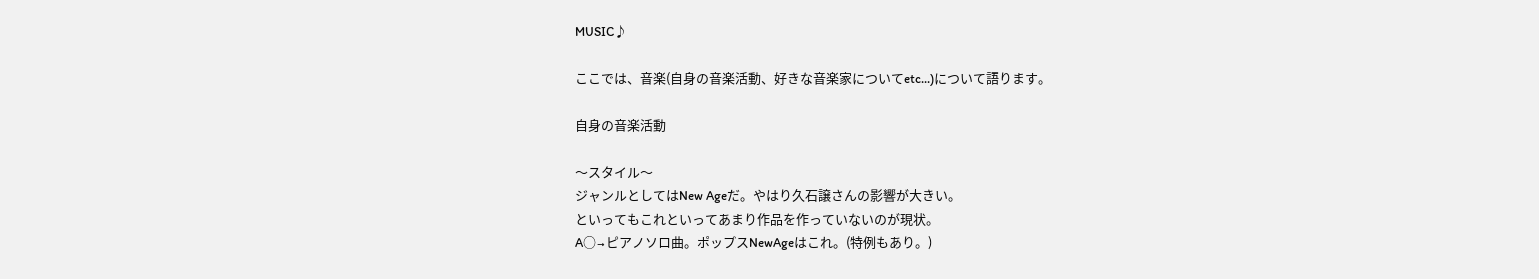MUSIC♪

ここでは、音楽(自身の音楽活動、好きな音楽家についてetc...)について語ります。

自身の音楽活動

〜スタイル〜
ジャンルとしてはNew Ageだ。やはり久石譲さんの影響が大きい。
といってもこれといってあまり作品を作っていないのが現状。
A○→ピアノソロ曲。ポップスNewAgeはこれ。(特例もあり。)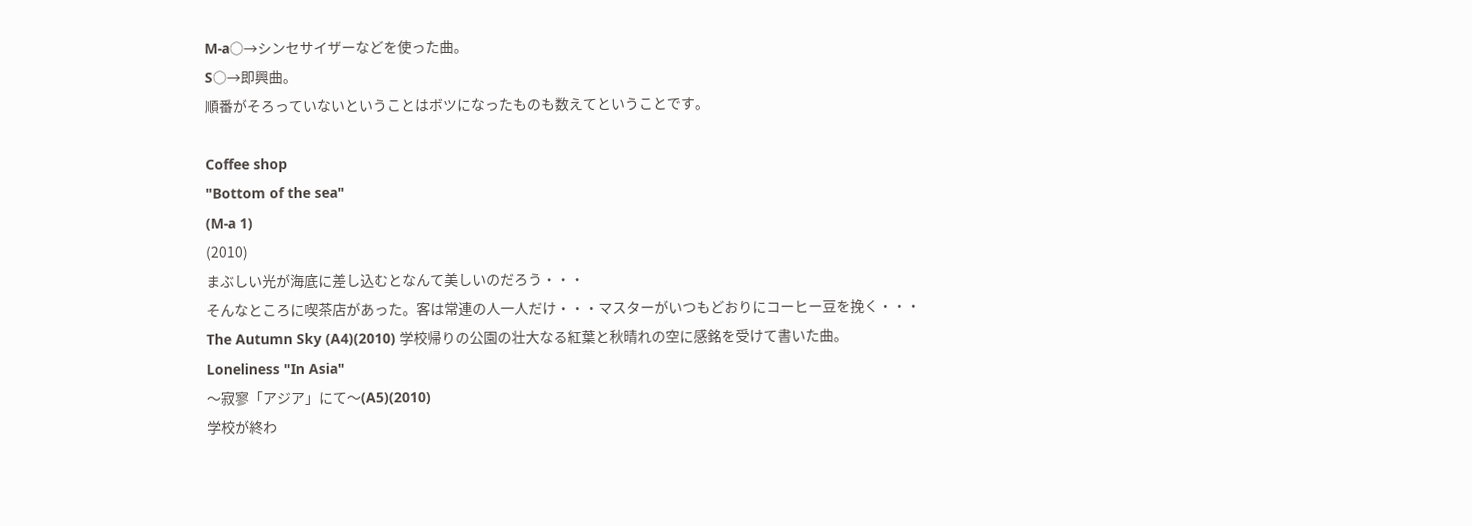M-a○→シンセサイザーなどを使った曲。
S○→即興曲。
順番がそろっていないということはボツになったものも数えてということです。

Coffee shop
"Bottom of the sea"
(M-a 1)
(2010)
まぶしい光が海底に差し込むとなんて美しいのだろう・・・
そんなところに喫茶店があった。客は常連の人一人だけ・・・マスターがいつもどおりにコーヒー豆を挽く・・・
The Autumn Sky (A4)(2010) 学校帰りの公園の壮大なる紅葉と秋晴れの空に感銘を受けて書いた曲。
Loneliness "In Asia"
〜寂寥「アジア」にて〜(A5)(2010)
学校が終わ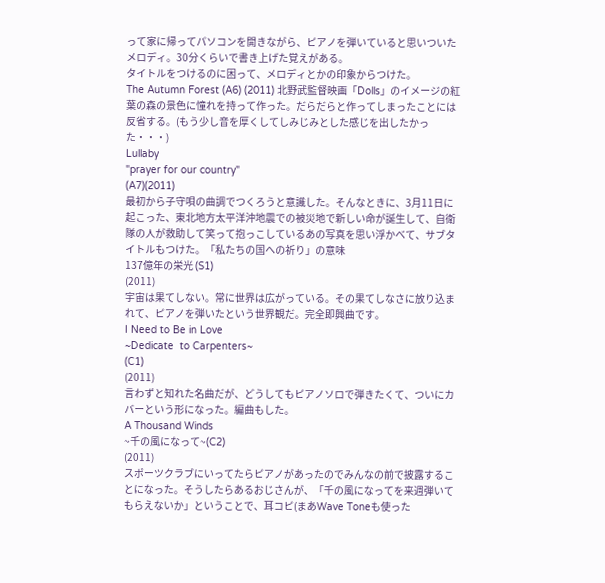って家に帰ってパソコンを開きながら、ピアノを弾いていると思いついたメロディ。30分くらいで書き上げた覚えがある。
タイトルをつけるのに困って、メロディとかの印象からつけた。
The Autumn Forest (A6) (2011) 北野武監督映画「Dolls」のイメージの紅葉の森の景色に憧れを持って作った。だらだらと作ってしまったことには反省する。(もう少し音を厚くしてしみじみとした感じを出したかった・・・)
Lullaby
"prayer for our country"
(A7)(2011)
最初から子守唄の曲調でつくろうと意識した。そんなときに、3月11日に起こった、東北地方太平洋沖地震での被災地で新しい命が誕生して、自衛隊の人が救助して笑って抱っこしているあの写真を思い浮かべて、サブタイトルもつけた。「私たちの国への祈り」の意味
137億年の栄光 (S1)
(2011)
宇宙は果てしない。常に世界は広がっている。その果てしなさに放り込まれて、ピアノを弾いたという世界観だ。完全即興曲です。
I Need to Be in Love
~Dedicate  to Carpenters~
(C1)
(2011)
言わずと知れた名曲だが、どうしてもピアノソロで弾きたくて、ついにカバーという形になった。編曲もした。
A Thousand Winds
~千の風になって~(C2)
(2011)
スポーツクラブにいってたらピアノがあったのでみんなの前で披露することになった。そうしたらあるおじさんが、「千の風になってを来週弾いてもらえないか」ということで、耳コピ(まあWave Toneも使った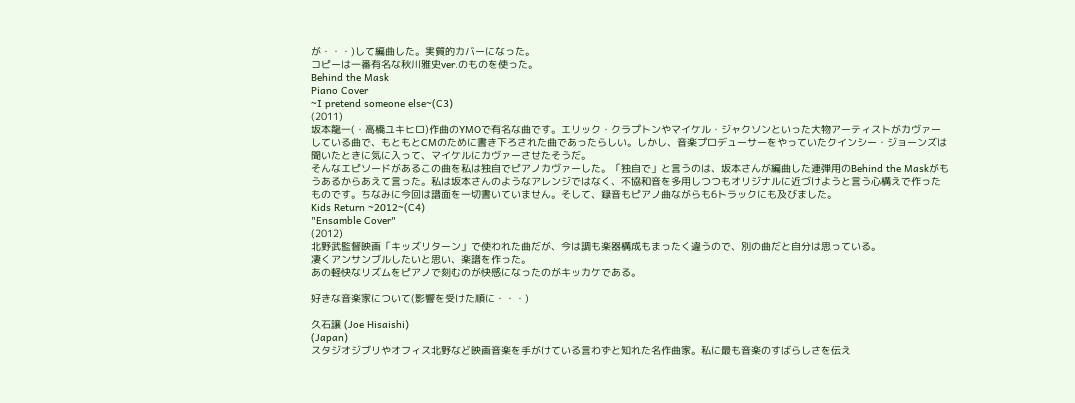が・・・)して編曲した。実質的カバーになった。
コピーは一番有名な秋川雅史ver.のものを使った。
Behind the Mask
Piano Cover
~I pretend someone else~(C3)
(2011)
坂本龍一(・高橋ユキヒロ)作曲のYMOで有名な曲です。エリック・クラプトンやマイケル・ジャクソンといった大物アーティストがカヴァーしている曲で、もともとCMのために書き下ろされた曲であったらしい。しかし、音楽プロデューサーをやっていたクインシー・ジョーンズは聞いたときに気に入って、マイケルにカヴァーさせたそうだ。
そんなエピソードがあるこの曲を私は独自でピアノカヴァーした。「独自で」と言うのは、坂本さんが編曲した連弾用のBehind the Maskがもうあるからあえて言った。私は坂本さんのようなアレンジではなく、不協和音を多用しつつもオリジナルに近づけようと言う心構えで作ったものです。ちなみに今回は譜面を一切書いていません。そして、録音もピアノ曲ながらも6トラックにも及びました。
Kids Return ~2012~(C4)
"Ensamble Cover"
(2012)
北野武監督映画「キッズリターン」で使われた曲だが、今は調も楽器構成もまったく違うので、別の曲だと自分は思っている。
凄くアンサンブルしたいと思い、楽譜を作った。
あの軽快なリズムをピアノで刻むのが快感になったのがキッカケである。

好きな音楽家について(影響を受けた順に・・・)

久石譲 (Joe Hisaishi)
(Japan)
スタジオジブリやオフィス北野など映画音楽を手がけている言わずと知れた名作曲家。私に最も音楽のすばらしさを伝え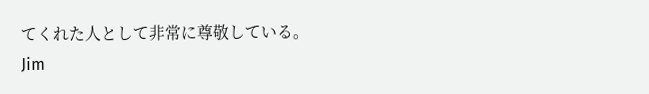てくれた人として非常に尊敬している。
Jim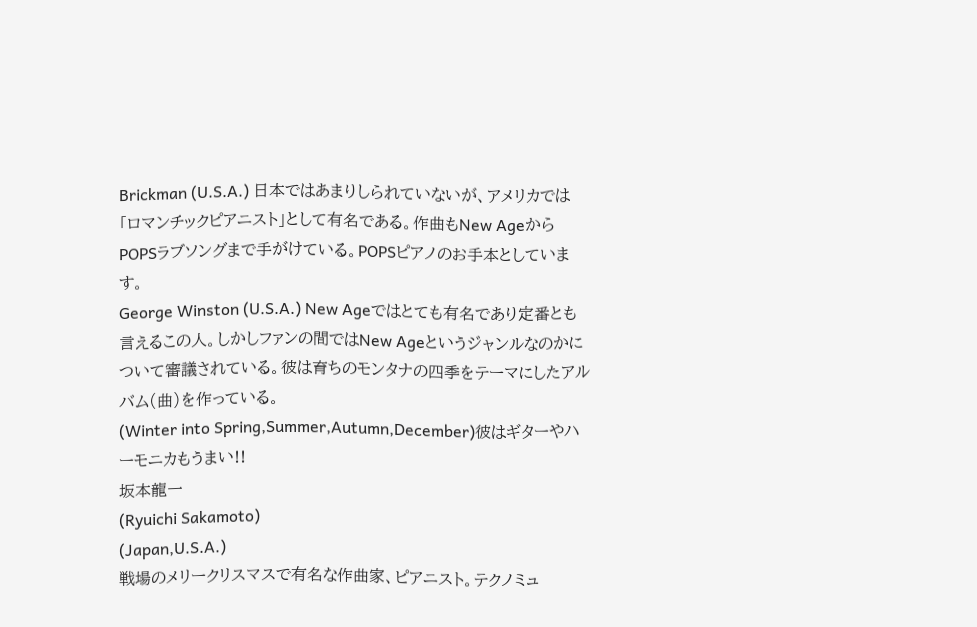Brickman (U.S.A.) 日本ではあまりしられていないが、アメリカでは「ロマンチックピアニスト」として有名である。作曲もNew AgeからPOPSラブソングまで手がけている。POPSピアノのお手本としています。
George Winston (U.S.A.) New Ageではとても有名であり定番とも言えるこの人。しかしファンの間ではNew Ageというジャンルなのかについて審議されている。彼は育ちのモンタナの四季をテーマにしたアルバム(曲)を作っている。
(Winter into Spring,Summer,Autumn,December)彼はギターやハーモニカもうまい!!
坂本龍一
(Ryuichi Sakamoto)
(Japan,U.S.A.)
戦場のメリークリスマスで有名な作曲家、ピアニスト。テクノミュ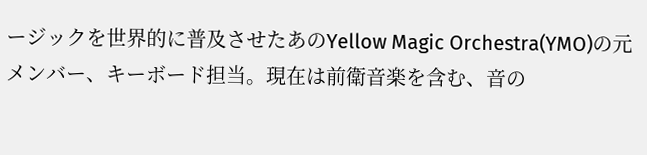ージックを世界的に普及させたあのYellow Magic Orchestra(YMO)の元メンバー、キーボード担当。現在は前衛音楽を含む、音の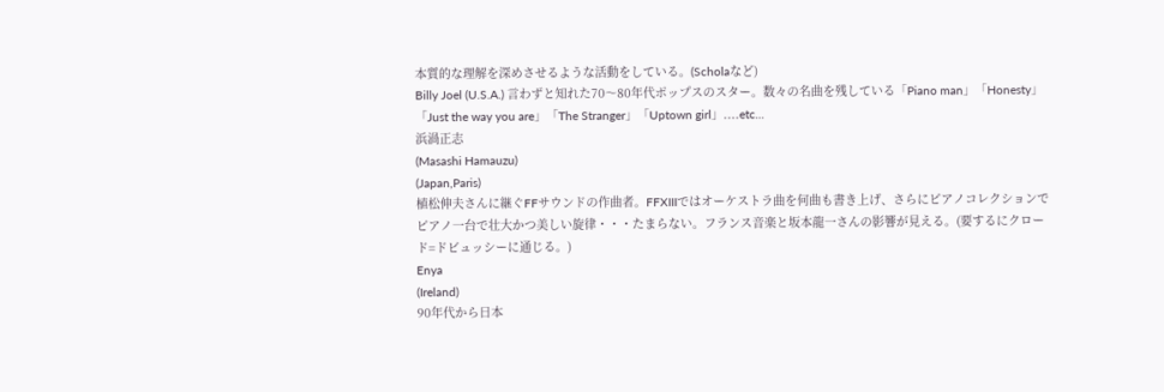本質的な理解を深めさせるような活動をしている。(Scholaなど)
Billy Joel (U.S.A.) 言わずと知れた70〜80年代ポップスのスター。数々の名曲を残している「Piano man」「Honesty」「Just the way you are」「The Stranger」「Uptown girl」....etc...
浜渦正志
(Masashi Hamauzu)
(Japan,Paris)
植松伸夫さんに継ぐFFサウンドの作曲者。FFXIIIではオーケストラ曲を何曲も書き上げ、さらにピアノコレクションでピアノ一台で壮大かつ美しい旋律・・・たまらない。フランス音楽と坂本龍一さんの影響が見える。(要するにクロード=ドビュッシーに通じる。)
Enya
(Ireland)
90年代から日本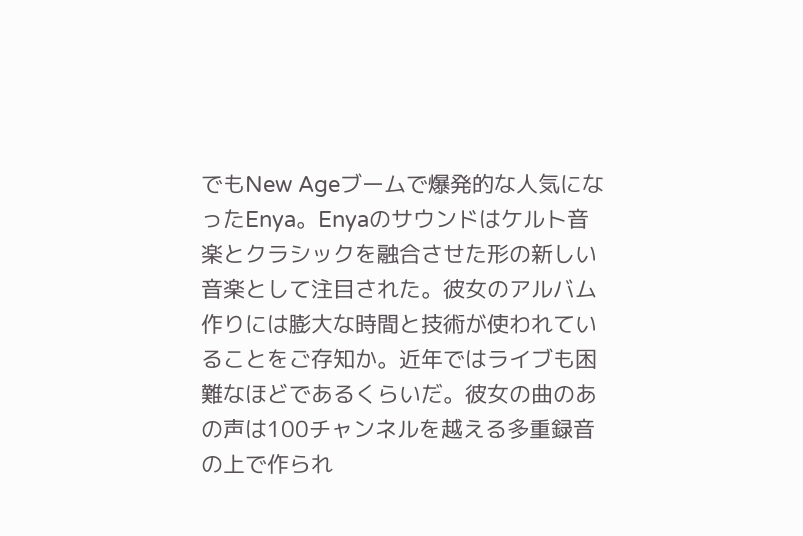でもNew Ageブームで爆発的な人気になったEnya。Enyaのサウンドはケルト音楽とクラシックを融合させた形の新しい音楽として注目された。彼女のアルバム作りには膨大な時間と技術が使われていることをご存知か。近年ではライブも困難なほどであるくらいだ。彼女の曲のあの声は100チャンネルを越える多重録音の上で作られ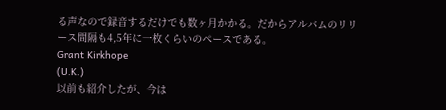る声なので録音するだけでも数ヶ月かかる。だからアルバムのリリース間隔も4,5年に一枚くらいのペースである。
Grant Kirkhope
(U.K.)
以前も紹介したが、今は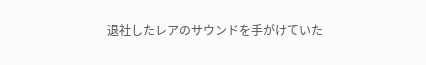退社したレアのサウンドを手がけていた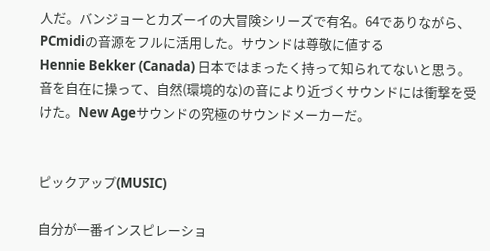人だ。バンジョーとカズーイの大冒険シリーズで有名。64でありながら、PCmidiの音源をフルに活用した。サウンドは尊敬に値する
Hennie Bekker (Canada) 日本ではまったく持って知られてないと思う。
音を自在に操って、自然(環境的な)の音により近づくサウンドには衝撃を受けた。New Ageサウンドの究極のサウンドメーカーだ。


ピックアップ(MUSIC)

自分が一番インスピレーショ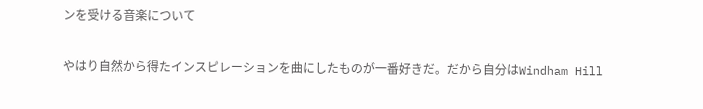ンを受ける音楽について

やはり自然から得たインスピレーションを曲にしたものが一番好きだ。だから自分はWindham Hill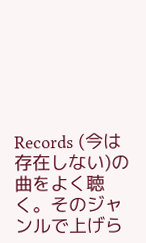Records (今は存在しない)の曲をよく聴く。そのジャンルで上げら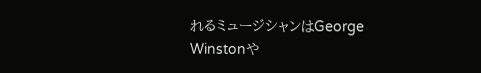れるミュージシャンはGeorge Winstonや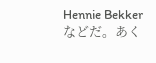Hennie Bekkerなどだ。あく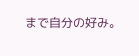まで自分の好み。